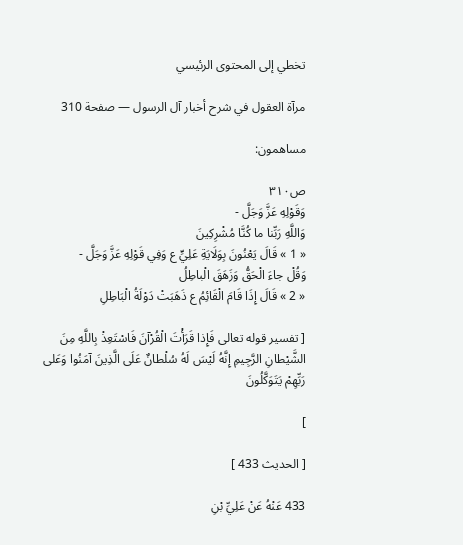تخطي إلى المحتوى الرئيسي

مرآة العقول في شرح أخبار آل الرسول — صفحة 310

مساهمون:

ص٣١٠
وَقَوْلِهِ عَزَّ وَجَلَّ -
وَاللَّهِ رَبِّنا ما كُنَّا مُشْرِكِينَ
« 1 » قَالَ يَعْنُونَ بِوَلَايَةِ عَلِيٍّ ع وَفِي قَوْلِهِ عَزَّ وَجَلَّ -
وَقُلْ جاءَ الْحَقُّ وَزَهَقَ الْباطِلُ
« 2 » قَالَ إِذَا قَامَ الْقَائِمُ ع ذَهَبَتْ دَوْلَةُ الْبَاطِلِ

[ تفسير قوله تعالى فَإِذا قَرَأْتَ الْقُرْآنَ فَاسْتَعِذْ بِاللَّهِ مِنَ الشَّيْطانِ الرَّجِيمِ إِنَّهُ لَيْسَ لَهُ سُلْطانٌ عَلَى الَّذِينَ آمَنُوا وَعَلى رَبِّهِمْ يَتَوَكَّلُونَ

]

[ الحديث 433 ]

433 عَنْهُ عَنْ عَلِيِّ بْنِ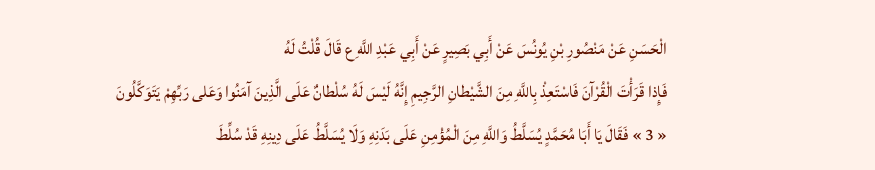الْحَسَنِ عَنْ مَنْصُورِ بْنِ يُونُسَ عَنْ أَبِي بَصِيرٍ عَنْ أَبِي عَبْدِ اللَّهِ ع قَالَ قُلْتُ لَهُ
فَإِذا قَرَأْتَ الْقُرْآنَ فَاسْتَعِذْ بِاللَّهِ مِنَ الشَّيْطانِ الرَّجِيمِ إِنَّهُ لَيْسَ لَهُ سُلْطانٌ عَلَى الَّذِينَ آمَنُوا وَعَلى رَبِّهِمْ يَتَوَكَّلُونَ
« 3 » فَقَالَ يَا أَبَا مُحَمَّدٍ يُسَلَّطُ وَاللَّهِ مِنَ الْمُؤْمِنِ عَلَى بَدَنِهِ وَلَا يُسَلَّطُ عَلَى دِينِهِ قَدْ سُلِّطَ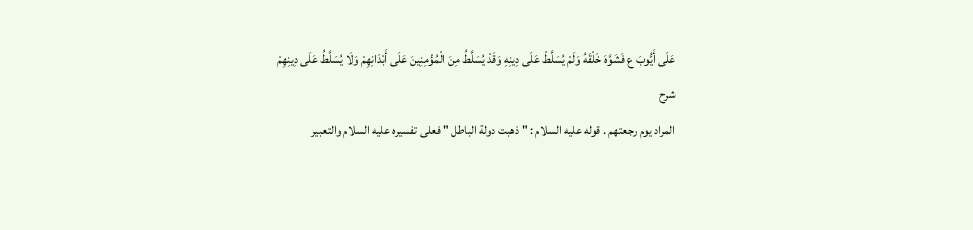عَلَى أَيُّوبَ ع فَشَوَّهَ خَلْقَهُ وَلَمْ يُسَلَّطْ عَلَى دِينِهِ وَقَدْ يُسَلَّطُ مِنَ الْمُؤْمِنِينَ عَلَى أَبْدَانِهِمْ وَلَا يُسَلَّطُ عَلَى دِينِهِمْ
شرح
المراد يوم رجعتهم . قوله عليه السلام : " ذهبت دولة الباطل " فعلى تفسيره عليه السلام والتعبير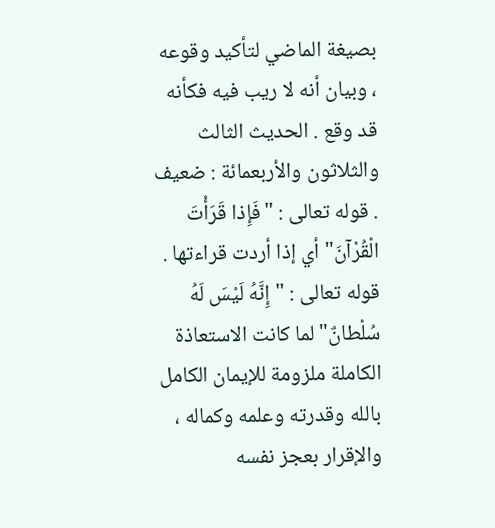بصيغة الماضي لتأكيد وقوعه ، وبيان أنه لا ريب فيه فكأنه قد وقع . الحديث الثالث والثلاثون والأربعمائة : ضعيف . قوله تعالى : "فَإِذا قَرَأْتَ الْقُرْآنَ" أي إذا أردت قراءتها . قوله تعالى : "إِنَّهُ لَيْسَ لَهُ سُلْطانٌ" لما كانت الاستعاذة الكاملة ملزومة للإيمان الكامل بالله وقدرته وعلمه وكماله ، والإقرار بعجز نفسه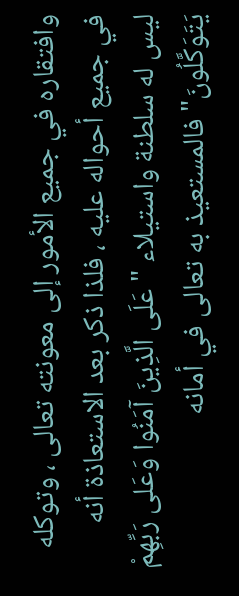وافتقاره في جميع الأمور إلى معونته تعالى ، وتوكله في جميع أحواله عليه ، فلذا ذكر بعد الاستعاذة أنه ليس له سلطنة واستيلاء "عَلَى الَّذِينَ آمَنُوا وَعَلى رَبِّهِمْ يَتَوَكَّلُونَ" فالمستعيذ به تعالى في أمانه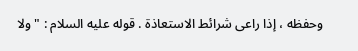وحفظه ، إذا راعى شرائط الاستعاذة . قوله عليه السلام : " ولا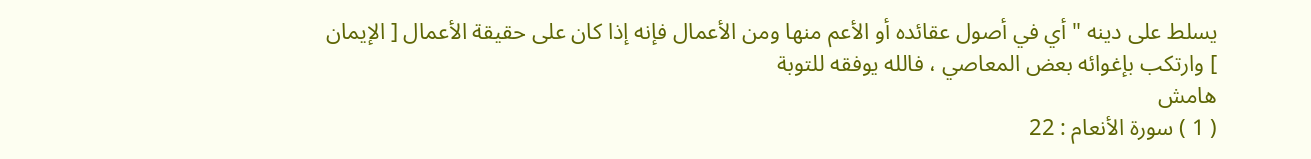يسلط على دينه " أي في أصول عقائده أو الأعم منها ومن الأعمال فإنه إذا كان على حقيقة الأعمال [ الإيمان ] وارتكب بإغوائه بعض المعاصي ، فالله يوفقه للتوبة
هامش
( 1 ) سورة الأنعام : 22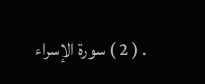. ( 2 ) سورة الإسراء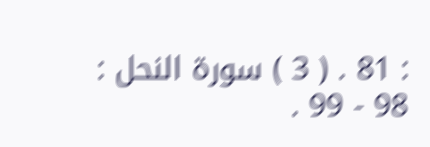: 81 . ( 3 ) سورة النحل : 98 - 99 .